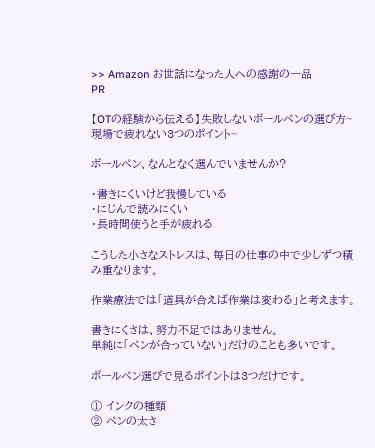>> Amazon お世話になった人への感謝の一品
PR

【OTの経験から伝える】失敗しないボールペンの選び方~現場で疲れない3つのポイント~

ボールペン、なんとなく選んでいませんか?

・書きにくいけど我慢している
・にじんで読みにくい
・長時間使うと手が疲れる

こうした小さなストレスは、毎日の仕事の中で少しずつ積み重なります。

作業療法では「道具が合えば作業は変わる」と考えます。

書きにくさは、努力不足ではありません。
単純に「ペンが合っていない」だけのことも多いです。

ボールペン選びで見るポイントは3つだけです。

① インクの種類
② ペンの太さ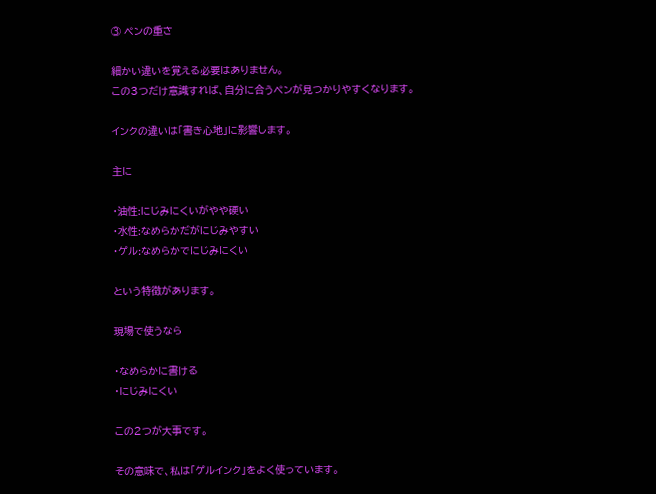③ ペンの重さ

細かい違いを覚える必要はありません。
この3つだけ意識すれば、自分に合うペンが見つかりやすくなります。

インクの違いは「書き心地」に影響します。

主に

・油性:にじみにくいがやや硬い
・水性:なめらかだがにじみやすい
・ゲル:なめらかでにじみにくい

という特徴があります。

現場で使うなら

・なめらかに書ける
・にじみにくい

この2つが大事です。

その意味で、私は「ゲルインク」をよく使っています。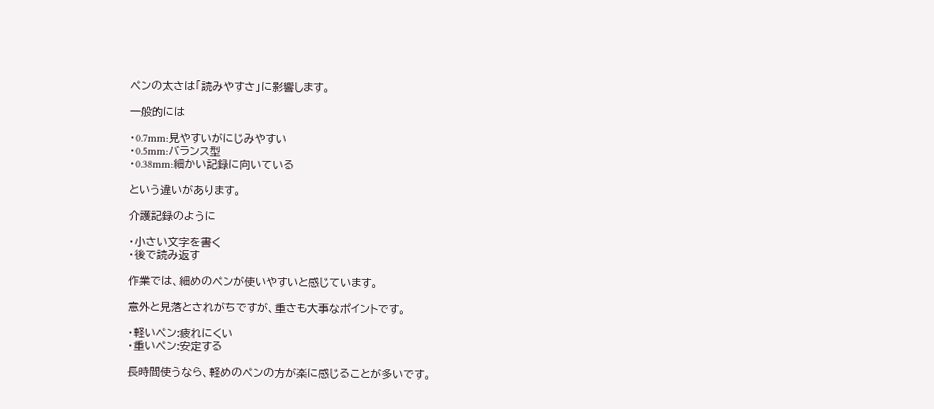ペンの太さは「読みやすさ」に影響します。

一般的には

・0.7mm:見やすいがにじみやすい
・0.5mm:バランス型
・0.38mm:細かい記録に向いている

という違いがあります。

介護記録のように

・小さい文字を書く
・後で読み返す

作業では、細めのペンが使いやすいと感じています。

意外と見落とされがちですが、重さも大事なポイントです。

・軽いペン:疲れにくい
・重いペン:安定する

長時間使うなら、軽めのペンの方が楽に感じることが多いです。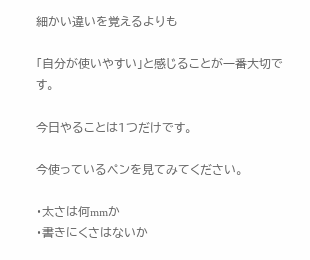細かい違いを覚えるよりも

「自分が使いやすい」と感じることが一番大切です。

今日やることは1つだけです。

今使っているペンを見てみてください。

・太さは何mmか
・書きにくさはないか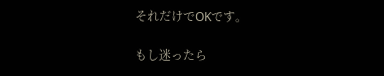それだけでOKです。

もし迷ったら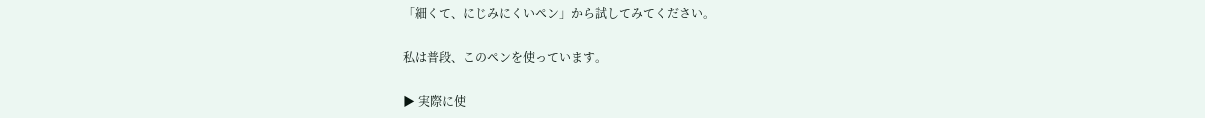「細くて、にじみにくいペン」から試してみてください。

私は普段、このペンを使っています。

▶ 実際に使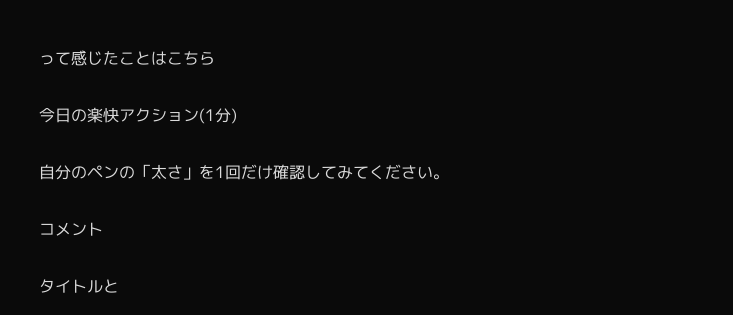って感じたことはこちら

今日の楽快アクション(1分)

自分のペンの「太さ」を1回だけ確認してみてください。

コメント

タイトルと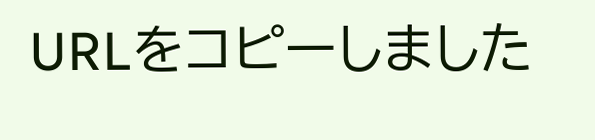URLをコピーしました